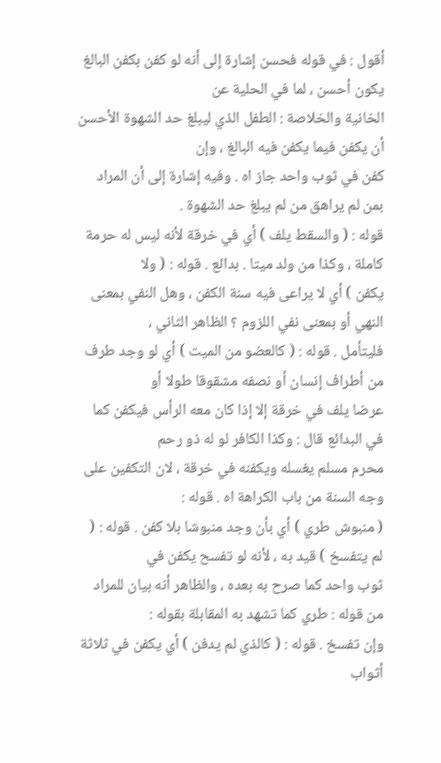أقول : في قوله فحسن إشارة إلى أنه لو كفن بكفن البالغ يكون أحسن ، لما في الحلية عن
الخانية والخلاصة : الطفل الذي ليبلغ حد الشهوة الأحسن أن يكفن فيما يكفن فيه البالغ ، وإن
كفن في ثوب واحد جاز اه . وفيه إشارة إلى أن المراد بمن لم يراهق من لم يبلغ حد الشهوة .
قوله : ( والسقط يلف ) أي في خرقة لأنه ليس له حرمة كاملة ، وكذا من ولد ميتا . بدائع . قوله : ( ولا
يكفن ) أي لا يراعى فيه سنة الكفن ، وهل النفي بمعنى النهي أو بمعنى نفي اللزوم ؟ الظاهر الثاني ،
فليتأمل . قوله : ( كالعضو من الميت ) أي لو وجد طرف من أطراف إنسان أو نصفه مشقوقا طولا أو
عرضا يلف في خرقة إلا إذا كان معه الرأس فيكفن كما في البدائع قال : وكذا الكافر لو له ذو رحم
محرم مسلم يغسله ويكفنه في خرقة ، لان التكفين على وجه السنة من باب الكراهة اه . قوله :
( منبوش طري ) أي بأن وجد منبوشا بلا كفن . قوله : ( لم يتفسخ ) قيد به ، لأنه لو تفسح يكفن في
ثوب واحد كما صرح به بعده ، والظاهر أنه بيان للمراد من قوله : طري كما تشهد به المقابلة بقوله :
وإن تفسخ . قوله : ( كالذي لم يدفن ) أي يكفن في ثلاثة أثواب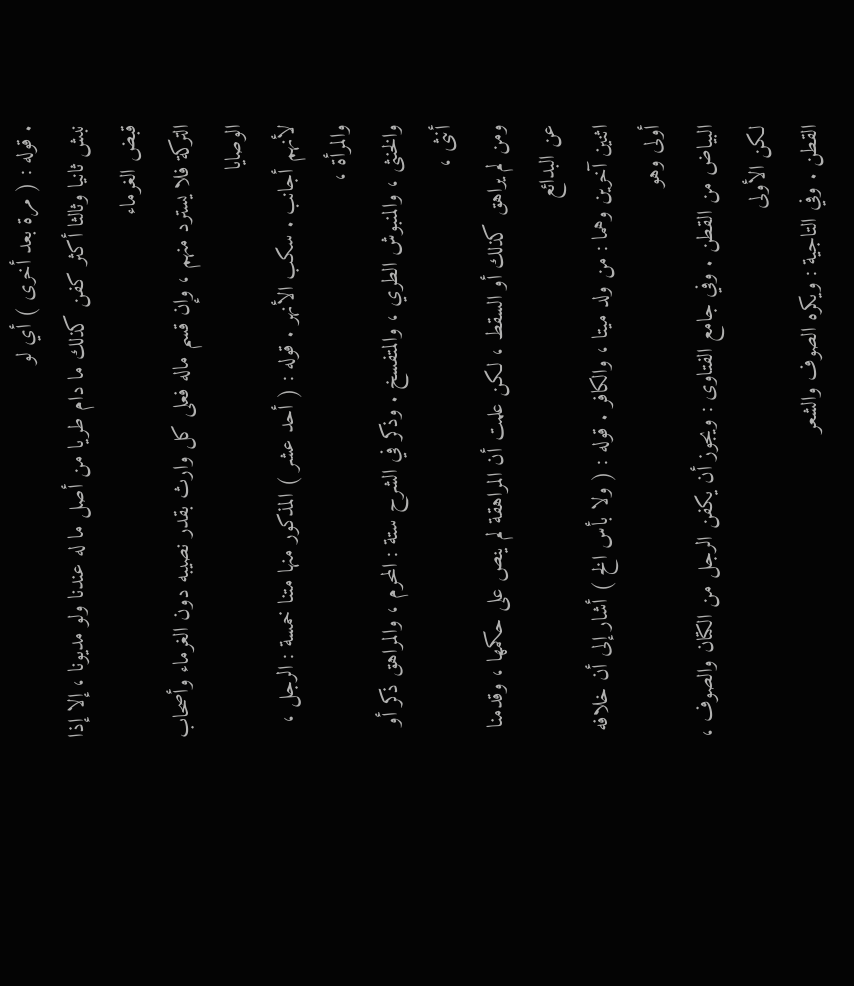. قوله : ( مرة بعد أخرى ) أي لو
نبش ثانيا وثالثا أكثر كفن كذلك ما دام طريا من أصل ما له عندنا ولو مديونا ، إلا إذا قبض الغرماء
التركة فلا يسترد منهم ، وإن قسم ماله فعلى كل وارث بقدر نصيبه دون الغرماء وأصحاب الوصايا
لأنهم أجانب . سكب الأنهر . قوله : ( أحد عشر ) المذكور منها متنا خمسة : الرجل ، والمرأة ،
والخنثى ، والمنبوش الطري ، والمتفسخ . وذكر في الشرح ستة : المحرم ، والمراهق ذكر أو أنثى ،
ومن لم يراهق كذلك أو السقط ، لكن علمت أن المراهقة لم ينص على حكمها ، وقدمنا عن البدائع
اثنين آخرين وهما : من ولد ميتا ، والكافر . قوله : ( ولا بأس الخ ) أشار إلى أن خلافه أولى وهو
البياض من القطن . وفي جامع الفتاوى : ويجوز أن يكفن الرجل من الكتان والصوف ، لكن الأولى
القطن . وفي التاجية : ويكره الصوف والشعر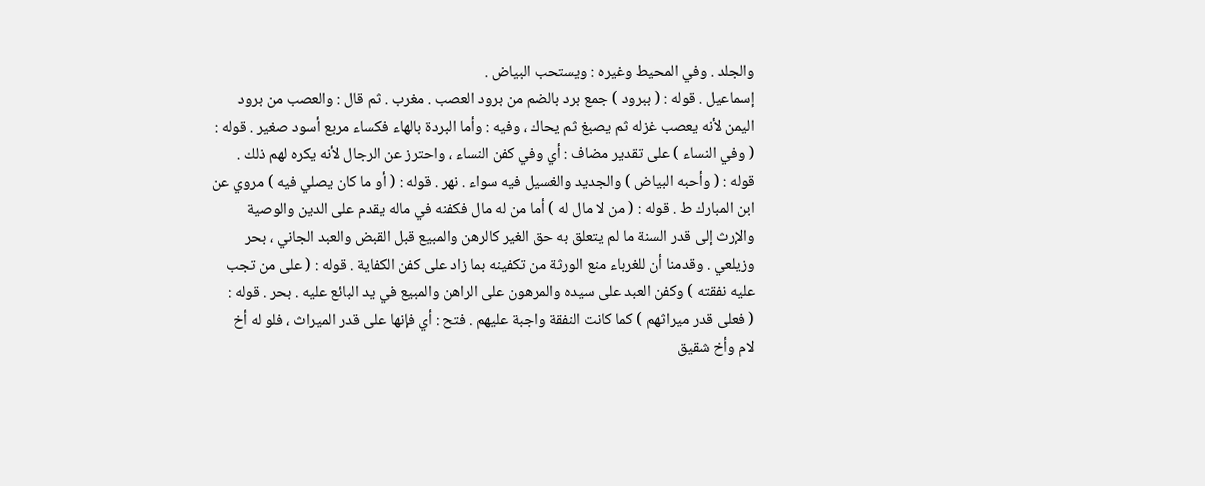والجلد . وفي المحيط وغيره : ويستحب البياض .
إسماعيل . قوله : ( ببرود ) جمع برد بالضم من برود العصب . مغرب . ثم قال : والعصب من برود
اليمن لأنه يعصب غزله ثم يصبغ ثم يحاك ، وفيه : وأما البردة بالهاء فكساء مربع أسود صغير . قوله :
( وفي النساء ) على تقدير مضاف : أي وفي كفن النساء ، واحترز عن الرجال لأنه يكره لهم ذلك .
قوله : ( وأحبه البياض ) والجديد والغسيل فيه سواء . نهر . قوله : ( أو ما كان يصلي فيه ) مروي عن
ابن المبارك ط . قوله : ( من لا مال له ) أما من له مال فكفنه في ماله يقدم على الدين والوصية
والإرث إلى قدر السنة ما لم يتعلق به حق الغير كالرهن والمبيع قبل القبض والعبد الجاني ، بحر
وزيلعي . وقدمنا أن للغرباء منع الورثة من تكفينه بما زاد على كفن الكفاية . قوله : ( على من تجب
عليه نفقته ) وكفن العبد على سيده والمرهون على الراهن والمبيع في يد البائع عليه . بحر . قوله :
( فعلى قدر ميراثهم ) كما كانت النفقة واجبة عليهم . فتح : أي فإنها على قدر الميراث ، فلو له أخ
لام وأخ شقيق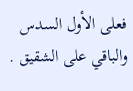فعلى الأول السدس والباقي على الشقيق .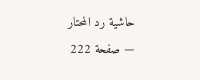حاشية رد المحتار — صفحة 222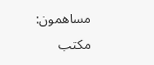مساهمون: مكتب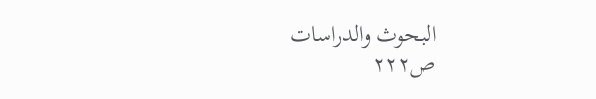البحوث والدراسات
ص٢٢٢